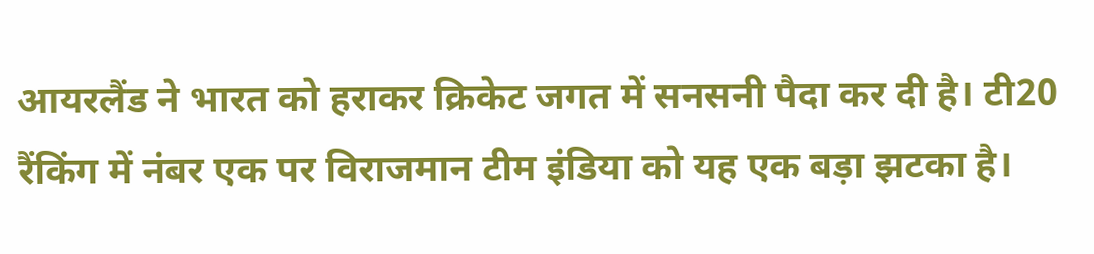आयरलैंड ने भारत को हराकर क्रिकेट जगत में सनसनी पैदा कर दी है। टी20 रैंकिंग में नंबर एक पर विराजमान टीम इंडिया को यह एक बड़ा झटका है।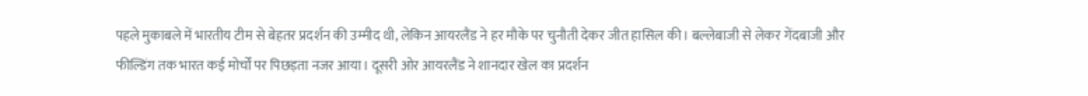पहले मुकाबले में भारतीय टीम से बेहतर प्रदर्शन की उम्मीद थी, लेकिन आयरलैंड ने हर मौके पर चुनौती देकर जीत हासिल की। बल्लेबाजी से लेकर गेंदबाजी और फील्डिंग तक भारत कई मोर्चों पर पिछड़ता नजर आया। दूसरी ओर आयरलैंड ने शानदार खेल का प्रदर्शन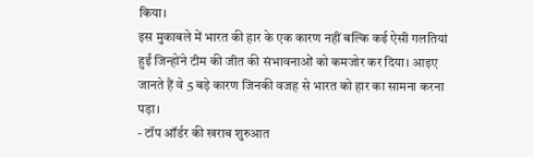किया।
इस मुकाबले में भारत की हार के एक कारण नहीं बल्कि कई ऐसी गलतियां हुईं जिन्होंने टीम की जीत की संभावनाओं को कमजोर कर दिया। आइए जानते हैं वे 5 बड़े कारण जिनकी वजह से भारत को हार का सामना करना पड़ा।
- टॉप ऑर्डर की खराब शुरुआत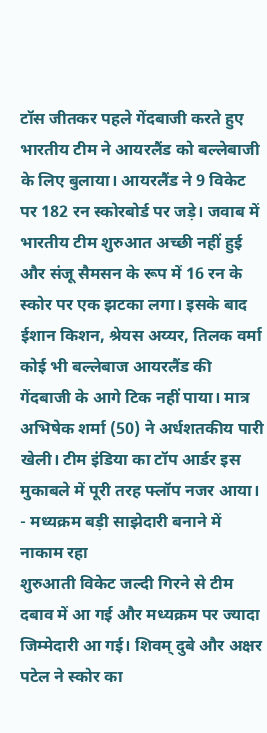टॉस जीतकर पहले गेंदबाजी करते हुए भारतीय टीम ने आयरलैंड को बल्लेबाजी के लिए बुलाया। आयरलैंड ने 9 विकेट पर 182 रन स्कोरबोर्ड पर जड़े। जवाब में भारतीय टीम शुरुआत अच्छी नहीं हुई और संजू सैमसन के रूप में 16 रन के स्कोर पर एक झटका लगा। इसके बाद ईशान किशन, श्रेयस अय्यर, तिलक वर्मा कोई भी बल्लेबाज आयरलैंड की गेंदबाजी के आगे टिक नहीं पाया। मात्र अभिषेक शर्मा (50) ने अर्धशतकीय पारी खेली। टीम इंडिया का टॉप आर्डर इस मुकाबले में पूरी तरह फ्लॉप नजर आया।
- मध्यक्रम बड़ी साझेदारी बनाने में नाकाम रहा
शुरुआती विकेट जल्दी गिरने से टीम दबाव में आ गई और मध्यक्रम पर ज्यादा जिम्मेदारी आ गई। शिवम् दुबे और अक्षर पटेल ने स्कोर का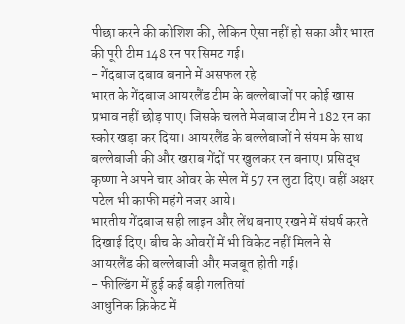पीछा करने की कोशिश की, लेकिन ऐसा नहीं हो सका और भारत की पूरी टीम 148 रन पर सिमट गई।
- गेंदबाज दबाव बनाने में असफल रहे
भारत के गेंदबाज आयरलैंड टीम के बल्लेबाजों पर कोई खास प्रभाव नहीं छोड़ पाए। जिसके चलते मेजबाज टीम ने 182 रन का स्कोर खड़ा कर दिया। आयरलैंड के बल्लेबाजों ने संयम के साथ बल्लेबाजी की और खराब गेंदों पर खुलकर रन बनाए। प्रसिद्ध कृष्णा ने अपने चार ओवर के स्पेल में 57 रन लुटा दिए। वहीं अक्षर पटेल भी काफी महंगे नजर आये।
भारतीय गेंदबाज सही लाइन और लेंथ बनाए रखने में संघर्ष करते दिखाई दिए। बीच के ओवरों में भी विकेट नहीं मिलने से आयरलैंड की बल्लेबाजी और मजबूत होती गई।
- फील्डिंग में हुई कई बड़ी गलतियां
आधुनिक क्रिकेट में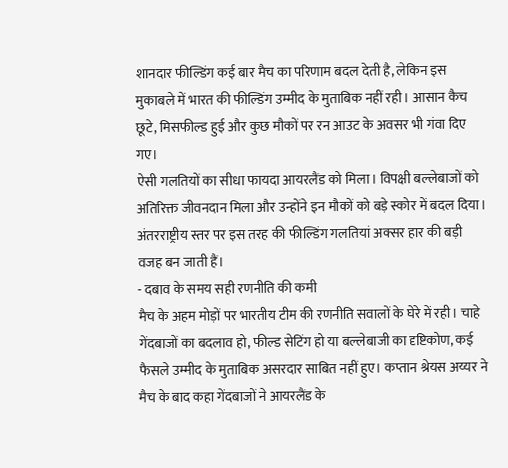शानदार फील्डिंग कई बार मैच का परिणाम बदल देती है, लेकिन इस मुकाबले में भारत की फील्डिंग उम्मीद के मुताबिक नहीं रही। आसान कैच छूटे, मिसफील्ड हुई और कुछ मौकों पर रन आउट के अवसर भी गंवा दिए गए।
ऐसी गलतियों का सीधा फायदा आयरलैंड को मिला। विपक्षी बल्लेबाजों को अतिरिक्त जीवनदान मिला और उन्होंने इन मौकों को बड़े स्कोर में बदल दिया। अंतरराष्ट्रीय स्तर पर इस तरह की फील्डिंग गलतियां अक्सर हार की बड़ी वजह बन जाती हैं।
- दबाव के समय सही रणनीति की कमी
मैच के अहम मोड़ों पर भारतीय टीम की रणनीति सवालों के घेरे में रही। चाहे गेंदबाजों का बदलाव हो, फील्ड सेटिंग हो या बल्लेबाजी का दृष्टिकोण, कई फैसले उम्मीद के मुताबिक असरदार साबित नहीं हुए। कप्तान श्रेयस अय्यर ने मैच के बाद कहा गेंदबाजों ने आयरलैंड के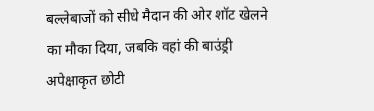बल्लेबाजों को सीधे मैदान की ओर शॉट खेलने का मौका दिया, जबकि वहां की बाउंड्री अपेक्षाकृत छोटी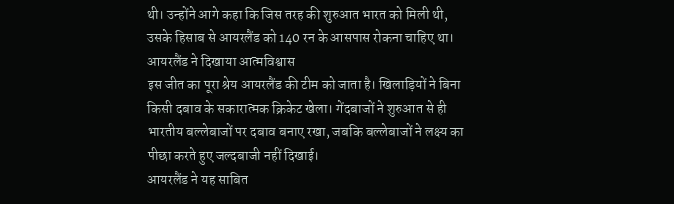थी। उन्होंने आगे कहा कि जिस तरह की शुरुआत भारत को मिली थी, उसके हिसाब से आयरलैंड को 140 रन के आसपास रोकना चाहिए था।
आयरलैंड ने दिखाया आत्मविश्वास
इस जीत का पूरा श्रेय आयरलैंड की टीम को जाता है। खिलाड़ियों ने बिना किसी दबाव के सकारात्मक क्रिकेट खेला। गेंदबाजों ने शुरुआत से ही भारतीय बल्लेबाजों पर दबाव बनाए रखा, जबकि बल्लेबाजों ने लक्ष्य का पीछा करते हुए जल्दबाजी नहीं दिखाई।
आयरलैंड ने यह साबित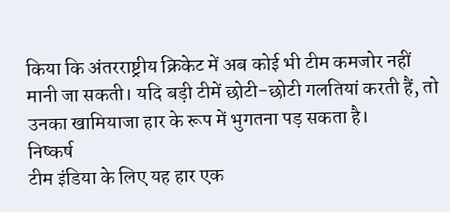किया कि अंतरराष्ट्रीय क्रिकेट में अब कोई भी टीम कमजोर नहीं मानी जा सकती। यदि बड़ी टीमें छोटी-छोटी गलतियां करती हैं, तो उनका खामियाजा हार के रूप में भुगतना पड़ सकता है।
निष्कर्ष
टीम इंडिया के लिए यह हार एक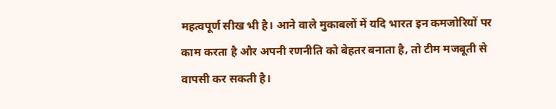महत्वपूर्ण सीख भी है। आने वाले मुकाबलों में यदि भारत इन कमजोरियों पर काम करता है और अपनी रणनीति को बेहतर बनाता है, तो टीम मजबूती से वापसी कर सकती है।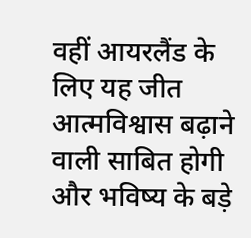वहीं आयरलैंड के लिए यह जीत आत्मविश्वास बढ़ाने वाली साबित होगी और भविष्य के बड़े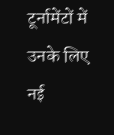टूर्नामेंटों में उनके लिए नई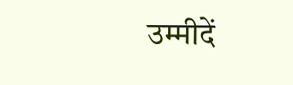उम्मीदें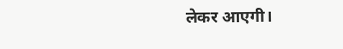लेकर आएगी।